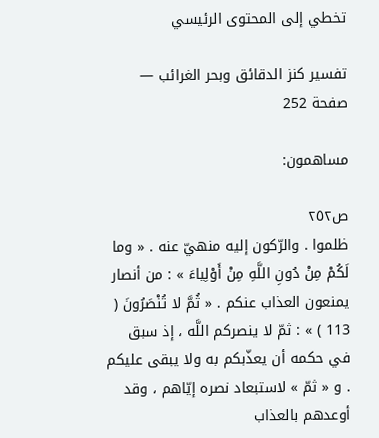تخطي إلى المحتوى الرئيسي

تفسير كنز الدقائق وبحر الغرائب — صفحة 252

مساهمون:

ص٢٥٢
ظلموا . والرّكون إليه منهيّ عنه . « وما لَكُمْ مِنْ دُونِ اللَّهِ مِنْ أَوْلِياءَ » : من أنصار يمنعون العذاب عنكم . « ثُمَّ لا تُنْصَرُونَ ( 113 ) » : ثمّ لا ينصركم اللَّه ، إذ سبق في حكمه أن يعذّبكم به ولا يبقى عليكم . و « ثمّ » لاستبعاد نصره إيّاهم ، وقد أوعدهم بالعذاب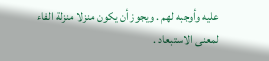عليه وأوجبه لهم . ويجوز أن يكون منزلا منزلة الفاء لمعنى الاستبعاد .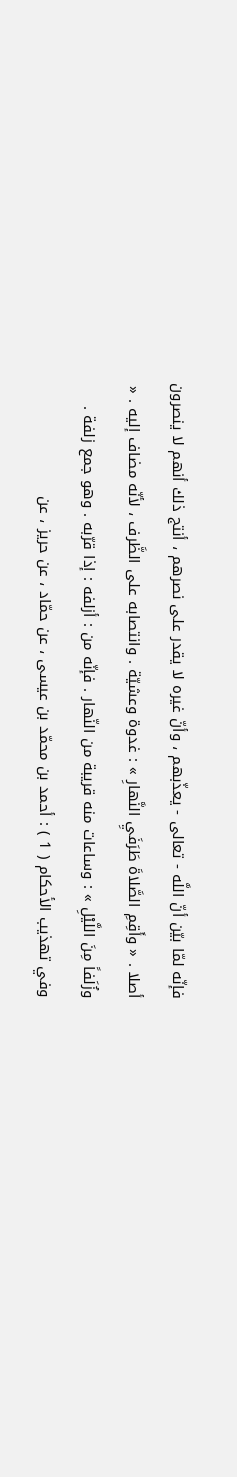فإنّه لمّا بيّن أنّ اللَّه - تعالى - يعذّبهم ، وأنّ غيره لا يقدر على نصرهم ، أنتج ذلك أنهم لا ينصرون أصلا . « وأَقِمِ الصَّلاةَ طَرَفَيِ النَّهارِ » : غدوة وعشيّة . وانتصابه على الظَّرف ، لأنّه مضاف إليه . « وزُلَفاً مِنَ اللَّيْلِ » : وساعات منه قريبة من النّهار . فإنّه من : أزلفه : إذا قرّبه . وهو جمع زلفة . وفي تهذيب الأحكام ( 1 ) : أحمد بن محمّد بن عيسى ، عن حمّاد ، عن حريز ، عن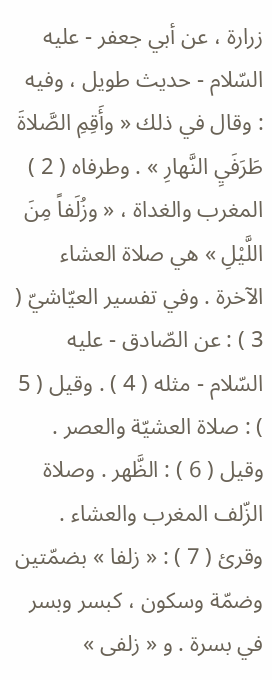زرارة ، عن أبي جعفر - عليه السّلام - حديث طويل ، وفيه : وقال في ذلك « وأَقِمِ الصَّلاةَ طَرَفَيِ النَّهارِ » . وطرفاه ( 2 ) المغرب والغداة ، « وزُلَفاً مِنَ اللَّيْلِ » هي صلاة العشاء الآخرة . وفي تفسير العيّاشيّ ( 3 ) : عن الصّادق - عليه السّلام - مثله ( 4 ) . وقيل ( 5 ) : صلاة العشيّة والعصر . وقيل ( 6 ) : الظَّهر . وصلاة الزّلف المغرب والعشاء . وقرئ ( 7 ) : « زلفا » بضمّتين وضمّة وسكون ، كبسر وبسر في بسرة . و « زلفى »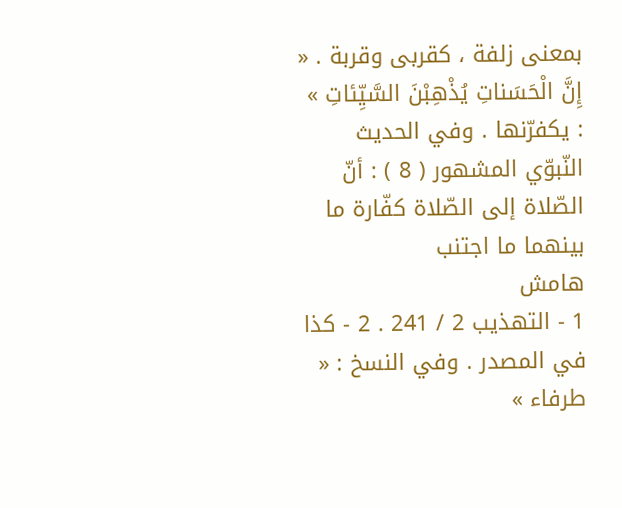بمعنى زلفة ، كقربى وقربة . « إِنَّ الْحَسَناتِ يُذْهِبْنَ السَّيِّئاتِ » : يكفرّنها . وفي الحديث النّبوّي المشهور ( 8 ) : أنّ الصّلاة إلى الصّلاة كفّارة ما بينهما ما اجتنب
هامش
1 - التهذيب 2 / 241 . 2 - كذا في المصدر . وفي النسخ : « طرفاء »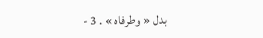بدل « وطرفاه » . 3 -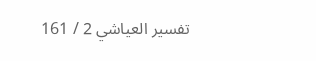تفسير العياشي 2 / 161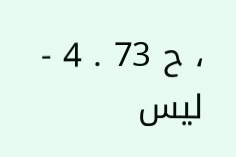، ح 73 . 4 - ليس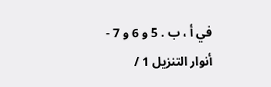في أ ، ب . 5 و 6 و 7 - أنوار التنزيل 1 /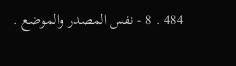484 . 8 - نفس المصدر والموضع .